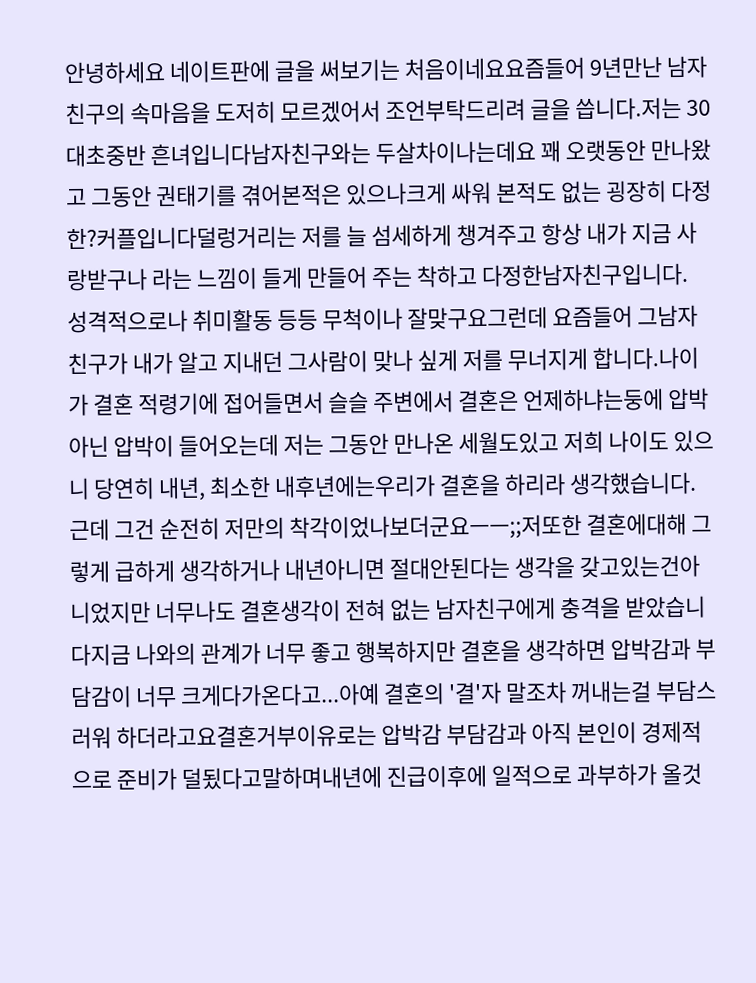안녕하세요 네이트판에 글을 써보기는 처음이네요요즘들어 9년만난 남자친구의 속마음을 도저히 모르겠어서 조언부탁드리려 글을 씁니다.저는 30대초중반 흔녀입니다남자친구와는 두살차이나는데요 꽤 오랫동안 만나왔고 그동안 권태기를 겪어본적은 있으나크게 싸워 본적도 없는 굉장히 다정한?커플입니다덜렁거리는 저를 늘 섬세하게 챙겨주고 항상 내가 지금 사랑받구나 라는 느낌이 들게 만들어 주는 착하고 다정한남자친구입니다. 성격적으로나 취미활동 등등 무척이나 잘맞구요그런데 요즘들어 그남자친구가 내가 알고 지내던 그사람이 맞나 싶게 저를 무너지게 합니다.나이가 결혼 적령기에 접어들면서 슬슬 주변에서 결혼은 언제하냐는둥에 압박아닌 압박이 들어오는데 저는 그동안 만나온 세월도있고 저희 나이도 있으니 당연히 내년, 최소한 내후년에는우리가 결혼을 하리라 생각했습니다. 근데 그건 순전히 저만의 착각이었나보더군요ㅡㅡ;;저또한 결혼에대해 그렇게 급하게 생각하거나 내년아니면 절대안된다는 생각을 갖고있는건아니었지만 너무나도 결혼생각이 전혀 없는 남자친구에게 충격을 받았습니다지금 나와의 관계가 너무 좋고 행복하지만 결혼을 생각하면 압박감과 부담감이 너무 크게다가온다고...아예 결혼의 '결'자 말조차 꺼내는걸 부담스러워 하더라고요결혼거부이유로는 압박감 부담감과 아직 본인이 경제적으로 준비가 덜됬다고말하며내년에 진급이후에 일적으로 과부하가 올것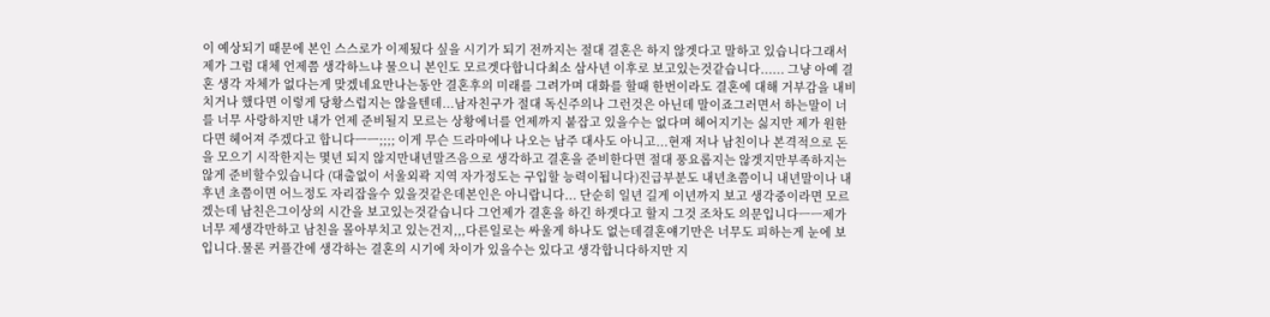이 예상되기 때문에 본인 스스로가 이제됬다 싶을 시기가 되기 전까지는 절대 결혼은 하지 않겟다고 말하고 있습니다그래서 제가 그럼 대체 언제쯤 생각하느냐 물으니 본인도 모르겟다합니다최소 삼사년 이후로 보고있는것같습니다...... 그냥 아예 결혼 생각 자체가 없다는게 맞겠네요만나는동안 결혼후의 미래를 그려가며 대화를 할때 한번이라도 결혼에 대해 거부감을 내비치거나 했다면 이렇게 당황스럽지는 않을텐데...남자친구가 절대 독신주의나 그런것은 아닌데 말이죠그러면서 하는말이 너를 너무 사랑하지만 내가 언제 준비될지 모르는 상황에너를 언제까지 붙잡고 있을수는 없다며 헤어지기는 싫지만 제가 원한다면 헤어져 주겠다고 합니다ㅡㅡ;;;; 이게 무슨 드라마에나 나오는 남주 대사도 아니고...현재 저나 남친이나 본격적으로 돈을 모으기 시작한지는 몇년 되지 않지만내년말즈음으로 생각하고 결혼을 준비한다면 절대 풍요롭지는 않겟지만부족하지는 않게 준비할수있습니다 (대출없이 서울외곽 지역 자가정도는 구입할 능력이됩니다)진급부분도 내년초쯤이니 내년말이나 내후년 초쯤이면 어느정도 자리잡을수 있을것같은데본인은 아니랍니다... 단순히 일년 길게 이년까지 보고 생각중이라면 모르겠는데 남친은그이상의 시간을 보고있는것같습니다 그언제가 결혼을 하긴 하겟다고 할지 그것 조차도 의문입니다ㅡㅡ제가 너무 제생각만하고 남친을 몰아부치고 있는건지,,,다른일로는 싸울게 하나도 없는데결혼얘기만은 너무도 피하는게 눈에 보입니다.물론 커플간에 생각하는 결혼의 시기에 차이가 있을수는 있다고 생각합니다하지만 지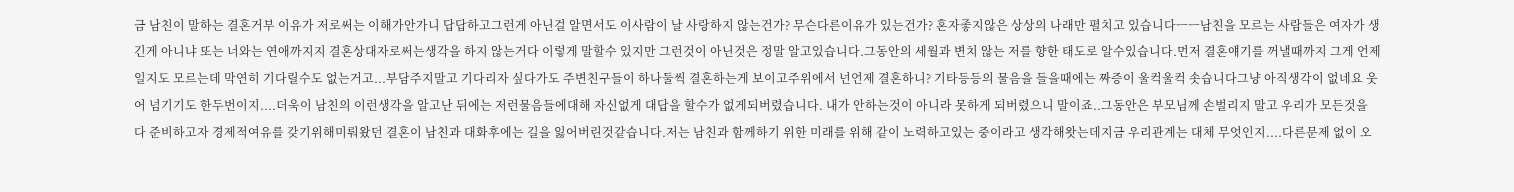금 남친이 말하는 결혼거부 이유가 저로써는 이해가안가니 답답하고그런게 아닌걸 알면서도 이사람이 날 사랑하지 않는건가? 무슨다른이유가 있는건가? 혼자좋지않은 상상의 나래만 펼치고 있습니다ㅡㅡ남친을 모르는 사람들은 여자가 생긴게 아니냐 또는 너와는 연애까지지 결혼상대자로써는생각을 하지 않는거다 이렇게 말할수 있지만 그런것이 아닌것은 정말 알고있습니다.그동안의 세월과 변치 않는 저를 향한 태도로 알수있습니다.먼저 결혼얘기를 꺼낼때까지 그게 언제일지도 모르는데 막연히 기다릴수도 없는거고...부담주지말고 기다리자 싶다가도 주변친구들이 하나둘씩 결혼하는게 보이고주위에서 넌언제 결혼하니? 기타등등의 물음을 들을때에는 짜증이 울컥울컥 솟습니다그냥 아직생각이 없네요 웃어 넘기기도 한두번이지....더욱이 남친의 이런생각을 알고난 뒤에는 저런물음들에대해 자신없게 대답을 할수가 없게되버렸습니다. 내가 안하는것이 아니라 못하게 되버렸으니 말이죠..그동안은 부모님께 손벌리지 말고 우리가 모든것을 다 준비하고자 경제적여유를 갖기위해미뤄왔던 결혼이 남친과 대화후에는 길을 잃어버린것같습니다.저는 남친과 함께하기 위한 미래를 위해 같이 노력하고있는 중이라고 생각해왓는데지금 우리관계는 대체 무엇인지....다른문제 없이 오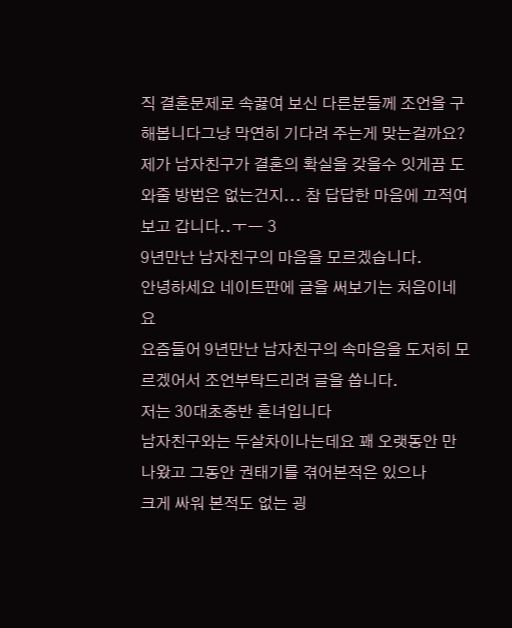직 결혼문제로 속끓여 보신 다른분들께 조언을 구해봅니다그냥 막연히 기다려 주는게 맞는걸까요? 제가 남자친구가 결혼의 확실을 갖을수 잇게끔 도와줄 방법은 없는건지... 참 답답한 마음에 끄적여 보고 갑니다..ㅜㅡ 3
9년만난 남자친구의 마음을 모르겠습니다.
안녕하세요 네이트판에 글을 써보기는 처음이네요
요즘들어 9년만난 남자친구의 속마음을 도저히 모르겠어서 조언부탁드리려 글을 씁니다.
저는 30대초중반 흔녀입니다
남자친구와는 두살차이나는데요 꽤 오랫동안 만나왔고 그동안 권태기를 겪어본적은 있으나
크게 싸워 본적도 없는 굉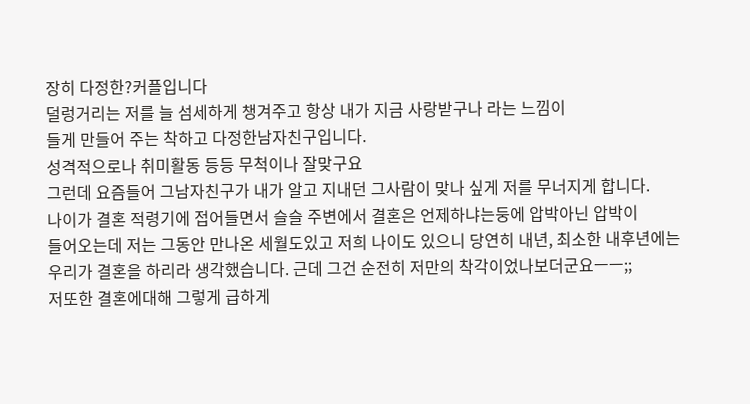장히 다정한?커플입니다
덜렁거리는 저를 늘 섬세하게 챙겨주고 항상 내가 지금 사랑받구나 라는 느낌이
들게 만들어 주는 착하고 다정한남자친구입니다.
성격적으로나 취미활동 등등 무척이나 잘맞구요
그런데 요즘들어 그남자친구가 내가 알고 지내던 그사람이 맞나 싶게 저를 무너지게 합니다.
나이가 결혼 적령기에 접어들면서 슬슬 주변에서 결혼은 언제하냐는둥에 압박아닌 압박이
들어오는데 저는 그동안 만나온 세월도있고 저희 나이도 있으니 당연히 내년, 최소한 내후년에는
우리가 결혼을 하리라 생각했습니다. 근데 그건 순전히 저만의 착각이었나보더군요ㅡㅡ;;
저또한 결혼에대해 그렇게 급하게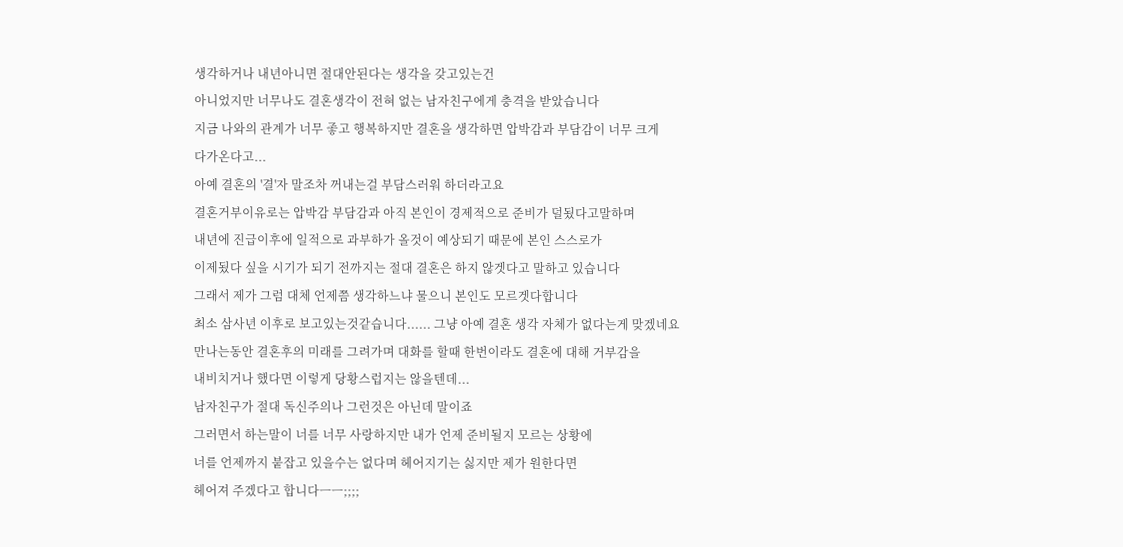생각하거나 내년아니면 절대안된다는 생각을 갖고있는건
아니었지만 너무나도 결혼생각이 전혀 없는 남자친구에게 충격을 받았습니다
지금 나와의 관계가 너무 좋고 행복하지만 결혼을 생각하면 압박감과 부담감이 너무 크게
다가온다고...
아예 결혼의 '결'자 말조차 꺼내는걸 부담스러워 하더라고요
결혼거부이유로는 압박감 부담감과 아직 본인이 경제적으로 준비가 덜됬다고말하며
내년에 진급이후에 일적으로 과부하가 올것이 예상되기 때문에 본인 스스로가
이제됬다 싶을 시기가 되기 전까지는 절대 결혼은 하지 않겟다고 말하고 있습니다
그래서 제가 그럼 대체 언제쯤 생각하느냐 물으니 본인도 모르겟다합니다
최소 삼사년 이후로 보고있는것같습니다...... 그냥 아예 결혼 생각 자체가 없다는게 맞겠네요
만나는동안 결혼후의 미래를 그려가며 대화를 할때 한번이라도 결혼에 대해 거부감을
내비치거나 했다면 이렇게 당황스럽지는 않을텐데...
남자친구가 절대 독신주의나 그런것은 아닌데 말이죠
그러면서 하는말이 너를 너무 사랑하지만 내가 언제 준비될지 모르는 상황에
너를 언제까지 붙잡고 있을수는 없다며 헤어지기는 싫지만 제가 원한다면
헤어져 주겠다고 합니다ㅡㅡ;;;;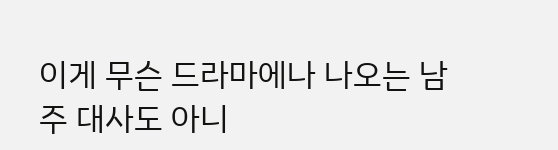이게 무슨 드라마에나 나오는 남주 대사도 아니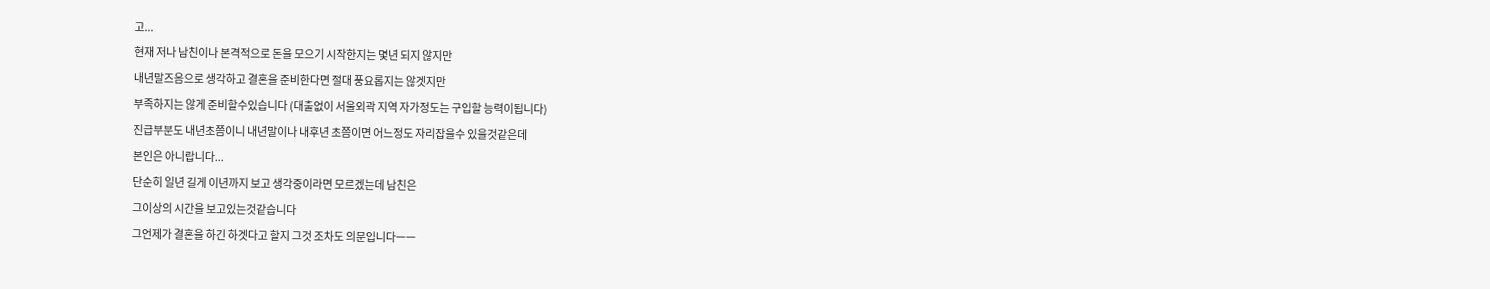고...
현재 저나 남친이나 본격적으로 돈을 모으기 시작한지는 몇년 되지 않지만
내년말즈음으로 생각하고 결혼을 준비한다면 절대 풍요롭지는 않겟지만
부족하지는 않게 준비할수있습니다 (대출없이 서울외곽 지역 자가정도는 구입할 능력이됩니다)
진급부분도 내년초쯤이니 내년말이나 내후년 초쯤이면 어느정도 자리잡을수 있을것같은데
본인은 아니랍니다...
단순히 일년 길게 이년까지 보고 생각중이라면 모르겠는데 남친은
그이상의 시간을 보고있는것같습니다
그언제가 결혼을 하긴 하겟다고 할지 그것 조차도 의문입니다ㅡㅡ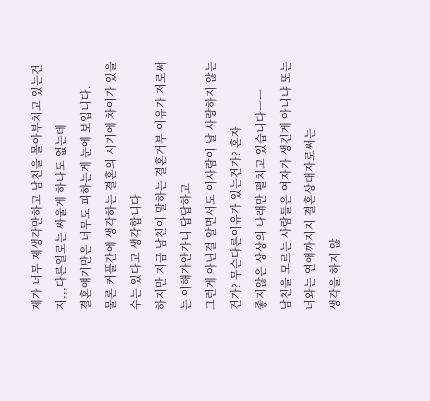제가 너무 제생각만하고 남친을 몰아부치고 있는건지,,,다른일로는 싸울게 하나도 없는데
결혼얘기만은 너무도 피하는게 눈에 보입니다.
물론 커플간에 생각하는 결혼의 시기에 차이가 있을수는 있다고 생각합니다
하지만 지금 남친이 말하는 결혼거부 이유가 저로써는 이해가안가니 답답하고
그런게 아닌걸 알면서도 이사람이 날 사랑하지 않는건가? 무슨다른이유가 있는건가? 혼자
좋지않은 상상의 나래만 펼치고 있습니다ㅡㅡ
남친을 모르는 사람들은 여자가 생긴게 아니냐 또는 너와는 연애까지지 결혼상대자로써는
생각을 하지 않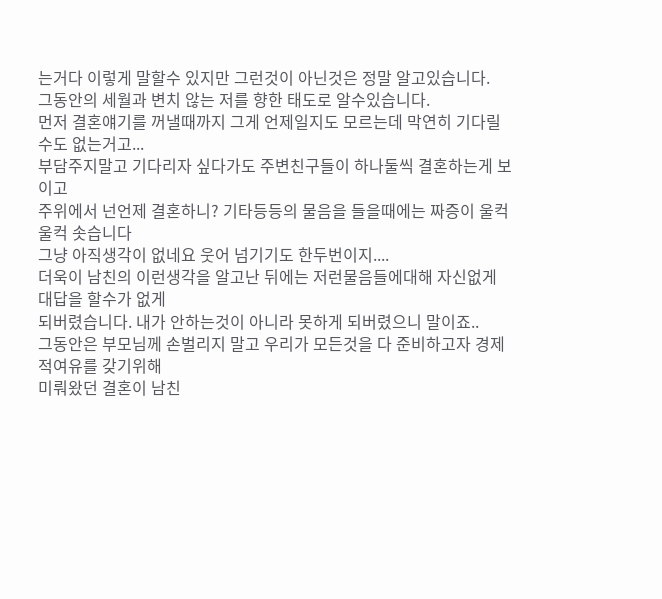는거다 이렇게 말할수 있지만 그런것이 아닌것은 정말 알고있습니다.
그동안의 세월과 변치 않는 저를 향한 태도로 알수있습니다.
먼저 결혼얘기를 꺼낼때까지 그게 언제일지도 모르는데 막연히 기다릴수도 없는거고...
부담주지말고 기다리자 싶다가도 주변친구들이 하나둘씩 결혼하는게 보이고
주위에서 넌언제 결혼하니? 기타등등의 물음을 들을때에는 짜증이 울컥울컥 솟습니다
그냥 아직생각이 없네요 웃어 넘기기도 한두번이지....
더욱이 남친의 이런생각을 알고난 뒤에는 저런물음들에대해 자신없게 대답을 할수가 없게
되버렸습니다. 내가 안하는것이 아니라 못하게 되버렸으니 말이죠..
그동안은 부모님께 손벌리지 말고 우리가 모든것을 다 준비하고자 경제적여유를 갖기위해
미뤄왔던 결혼이 남친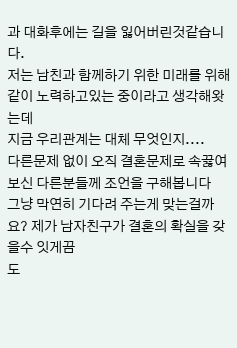과 대화후에는 길을 잃어버린것같습니다.
저는 남친과 함께하기 위한 미래를 위해 같이 노력하고있는 중이라고 생각해왓는데
지금 우리관계는 대체 무엇인지....
다른문제 없이 오직 결혼문제로 속끓여 보신 다른분들께 조언을 구해봅니다
그냥 막연히 기다려 주는게 맞는걸까요? 제가 남자친구가 결혼의 확실을 갖을수 잇게끔
도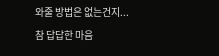와줄 방법은 없는건지...
참 답답한 마음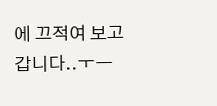에 끄적여 보고 갑니다..ㅜㅡ